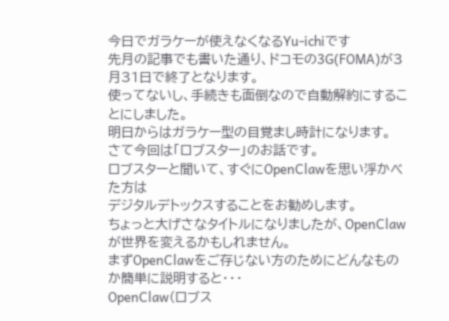今日でガラケーが使えなくなるYu-ichiです
先月の記事でも書いた通り、ドコモの3G(FOMA)が3月31日で終了となります。
使ってないし、手続きも面倒なので自動解約にすることにしました。
明日からはガラケー型の目覚まし時計になります。
さて今回は「ロブスター」のお話です。
ロブスターと聞いて、すぐにOpenClawを思い浮かべた方は
デジタルデトックスすることをお勧めします。
ちょっと大げさなタイトルになりましたが、OpenClawが世界を変えるかもしれません。
まずOpenClawをご存じない方のためにどんなものか簡単に説明すると・・・
OpenClaw(ロブス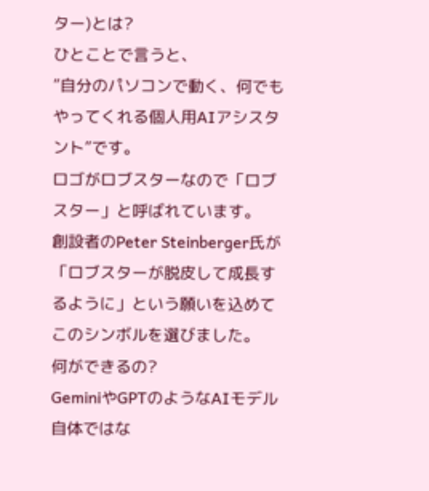ター)とは?
ひとことで言うと、
”自分のパソコンで動く、何でもやってくれる個人用AIアシスタント”です。
ロゴがロブスターなので「ロブスター」と呼ばれています。
創設者のPeter Steinberger氏が「ロブスターが脱皮して成長するように」という願いを込めてこのシンボルを選びました。
何ができるの?
GeminiやGPTのようなAIモデル自体ではな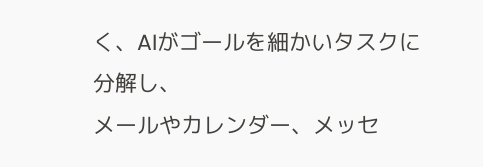く、AIがゴールを細かいタスクに分解し、
メールやカレンダー、メッセ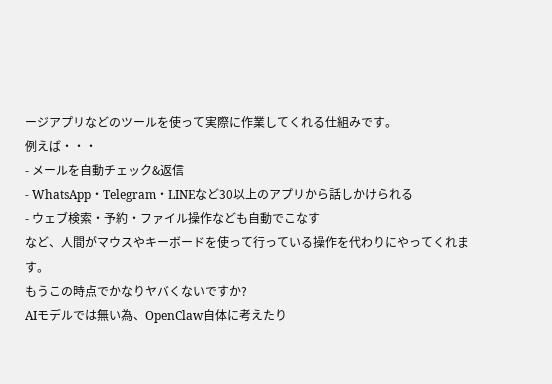ージアプリなどのツールを使って実際に作業してくれる仕組みです。
例えば・・・
- メールを自動チェック&返信
- WhatsApp・Telegram・LINEなど30以上のアプリから話しかけられる
- ウェブ検索・予約・ファイル操作なども自動でこなす
など、人間がマウスやキーボードを使って行っている操作を代わりにやってくれます。
もうこの時点でかなりヤバくないですか?
AIモデルでは無い為、OpenClaw自体に考えたり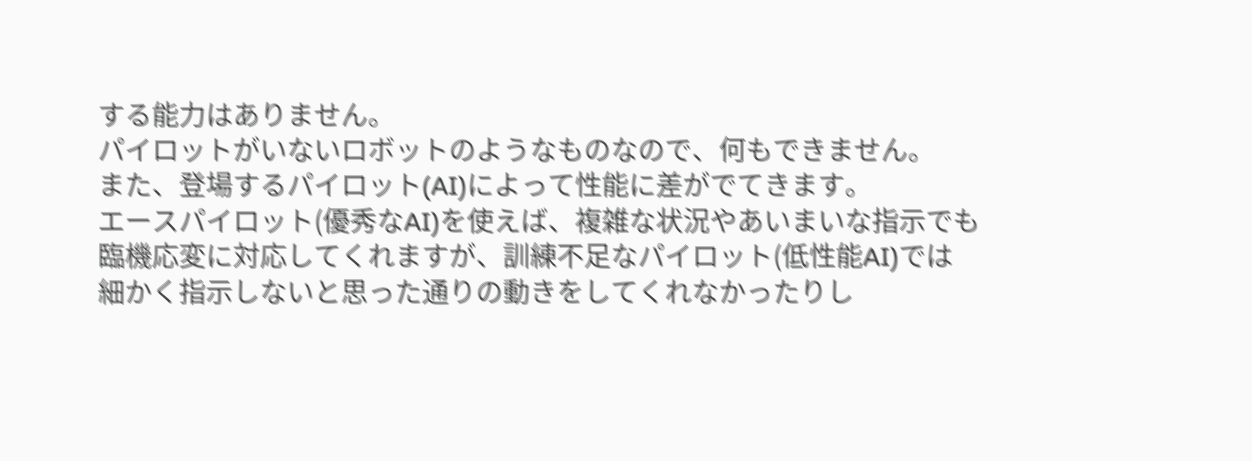する能力はありません。
パイロットがいないロボットのようなものなので、何もできません。
また、登場するパイロット(AI)によって性能に差がでてきます。
エースパイロット(優秀なAI)を使えば、複雑な状況やあいまいな指示でも
臨機応変に対応してくれますが、訓練不足なパイロット(低性能AI)では
細かく指示しないと思った通りの動きをしてくれなかったりし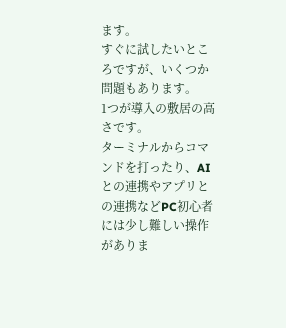ます。
すぐに試したいところですが、いくつか問題もあります。
1つが導入の敷居の高さです。
ターミナルからコマンドを打ったり、AIとの連携やアプリとの連携などPC初心者には少し難しい操作がありま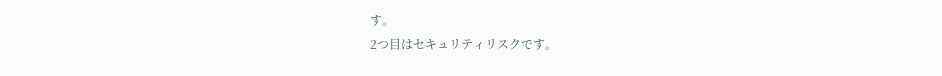す。
2つ目はセキュリティリスクです。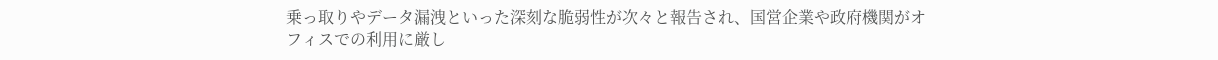乗っ取りやデータ漏洩といった深刻な脆弱性が次々と報告され、国営企業や政府機関がオフィスでの利用に厳し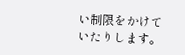い制限をかけていたりします。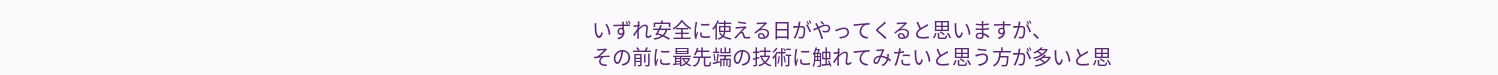いずれ安全に使える日がやってくると思いますが、
その前に最先端の技術に触れてみたいと思う方が多いと思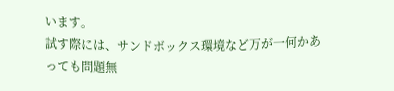います。
試す際には、サンドボックス環境など万が一何かあっても問題無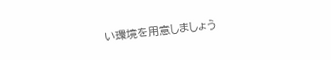い環境を用意しましょう